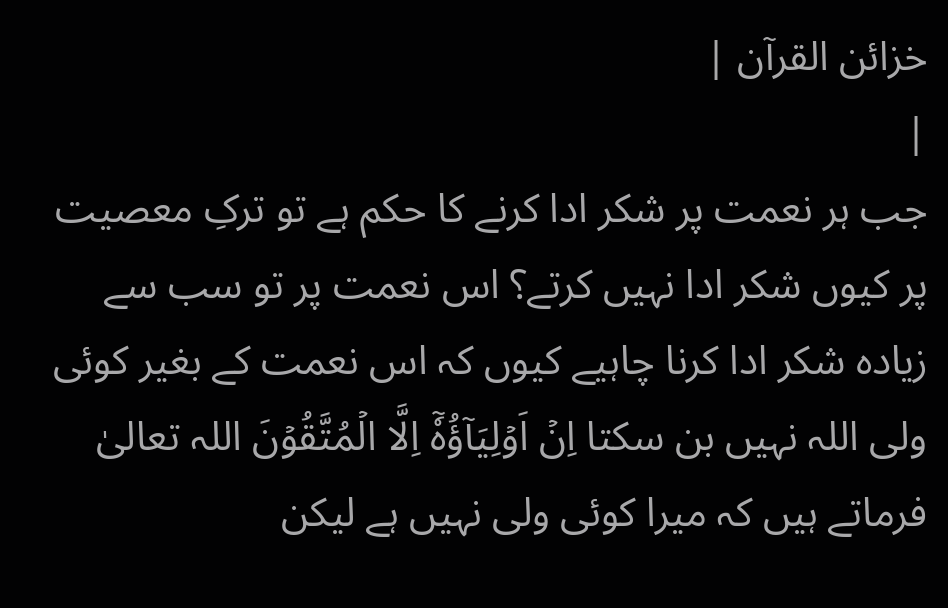خزائن القرآن |
|
جب ہر نعمت پر شکر ادا کرنے کا حکم ہے تو ترکِ معصیت پر کیوں شکر ادا نہیں کرتے؟ اس نعمت پر تو سب سے زیادہ شکر ادا کرنا چاہیے کیوں کہ اس نعمت کے بغیر کوئی ولی اللہ نہیں بن سکتا اِنۡ اَوۡلِیَآؤُہٗۤ اِلَّا الۡمُتَّقُوۡنَ اللہ تعالیٰ فرماتے ہیں کہ میرا کوئی ولی نہیں ہے لیکن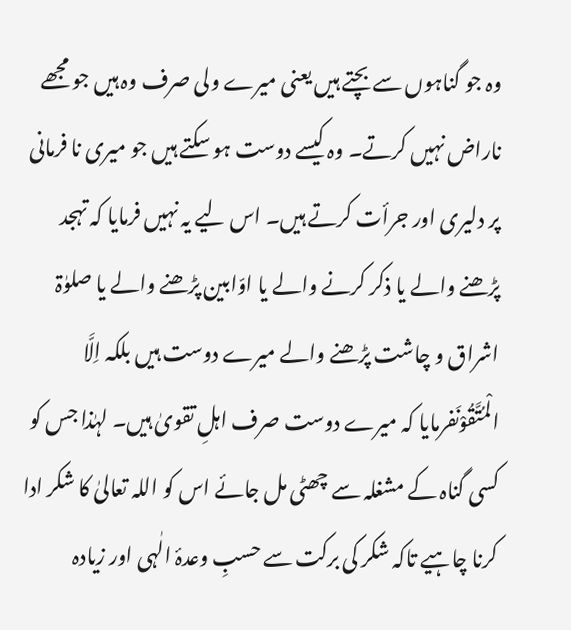وہ جو گناہوں سے بچتے ہیں یعنی میرے ولی صرف وہ ہیں جو مجھے ناراض نہیں کرتے۔ وہ کیسے دوست ہو سکتے ہیں جو میری نا فرمانی پر دلیری اور جرأت کرتے ہیں۔ اس لیے یہ نہیں فرمایا کہ تہجد پڑھنے والے یا ذکر کرنے والے یا اوّابین پڑھنے والے یا صلوٰۃ اشراق و چاشت پڑھنے والے میرے دوست ہیں بلکہ اِلَّا الْمُتَّقُوْنَفرمایا کہ میرے دوست صرف اہلِ تقویٰ ہیں۔ لہٰذا جس کو کسی گناہ کے مشغلہ سے چھٹی مل جائے اس کو اللہ تعالیٰ کا شکر ادا کرنا چاہیے تاکہ شکر کی برکت سے حسبِ وعدۂ الٰہی اور زیادہ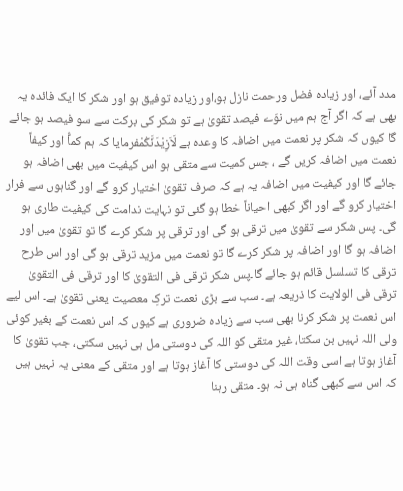مدد آئے، اور زیادہ فضل ورحمت نازل ہو،اور زیادہ توفیق ہو اور شکر کا ایک فائدہ یہ بھی ہے کہ اگر آج ہم میں نوّے فیصد تقویٰ ہے تو شکر کی برکت سے سو فیصد ہو جائے گا کیوں کہ شکر پر نعمت میں اضافہ کا وعدہ ہے لَاَزِیْدَنَّکُمْفرمایا کہ ہم کماًّ اور کیفاً نعمت میں اضافہ کریں گے ، جس کمیت سے متقی ہو اس کیفیت میں بھی اضافہ ہو جائے گا اور کیفیت میں اضافہ یہ ہے کہ صرف تقویٰ اختیار کرو گے اور گناہوں سے فرار اختیار کرو گے اور اگر کبھی احیاناً خطا ہو گئی تو نہایت ندامت کی کیفیت طاری ہو گی۔ پس شکر سے تقویٰ میں ترقی ہو گی اور ترقی پر شکر کرے گا تو تقویٰ میں اور اضافہ ہو گا اور اضافہ پر شکر کرے گا تو نعمت میں مزید ترقی ہو گی اور اس طرح ترقی کا تسلسل قائم ہو جائے گا۔پس شکر ترقی فی التقویٰ کا اور ترقی فی التقویٰ ترقی فی الولایت کا ذریعہ ہے۔ سب سے بڑی نعمت ترکِ معصیت یعنی تقویٰ ہے۔ اس لیے اس نعمت پر شکر کرنا بھی سب سے زیادہ ضروری ہے کیوں کہ اس نعمت کے بغیر کوئی ولی اللہ نہیں بن سکتا، غیر متقی کو اللہ کی دوستی مل ہی نہیں سکتی، جب تقویٰ کا آغاز ہوتا ہے اسی وقت اللہ کی دوستی کا آغاز ہوتا ہے اور متقی کے معنی یہ نہیں ہیں کہ اس سے کبھی گناہ ہی نہ ہو۔ متقی رہنا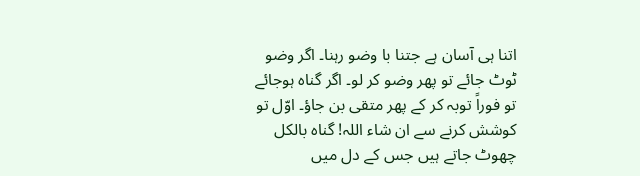اتنا ہی آسان ہے جتنا با وضو رہنا۔ اگر وضو ٹوٹ جائے تو پھر وضو کر لو۔ اگر گناہ ہوجائے تو فوراً توبہ کر کے پھر متقی بن جاؤ۔ اوّل تو کوشش کرنے سے ان شاء اللہ! گناہ بالکل چھوٹ جاتے ہیں جس کے دل میں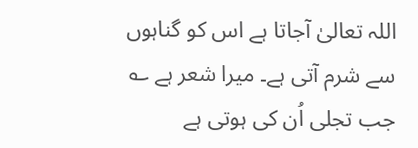اللہ تعالیٰ آجاتا ہے اس کو گناہوں سے شرم آتی ہے۔ میرا شعر ہے ؎ جب تجلی اُن کی ہوتی ہے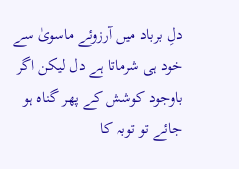دلِ برباد میں آرزوئے ماسویٰ سے خود ہی شرماتا ہے دل لیکن اگر باوجود کوشش کے پھر گناہ ہو جائے تو توبہ کا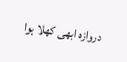دروازہ ابھی کھلا ہوا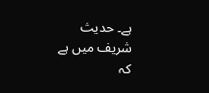ہے۔ حدیث شریف میں ہے کہ